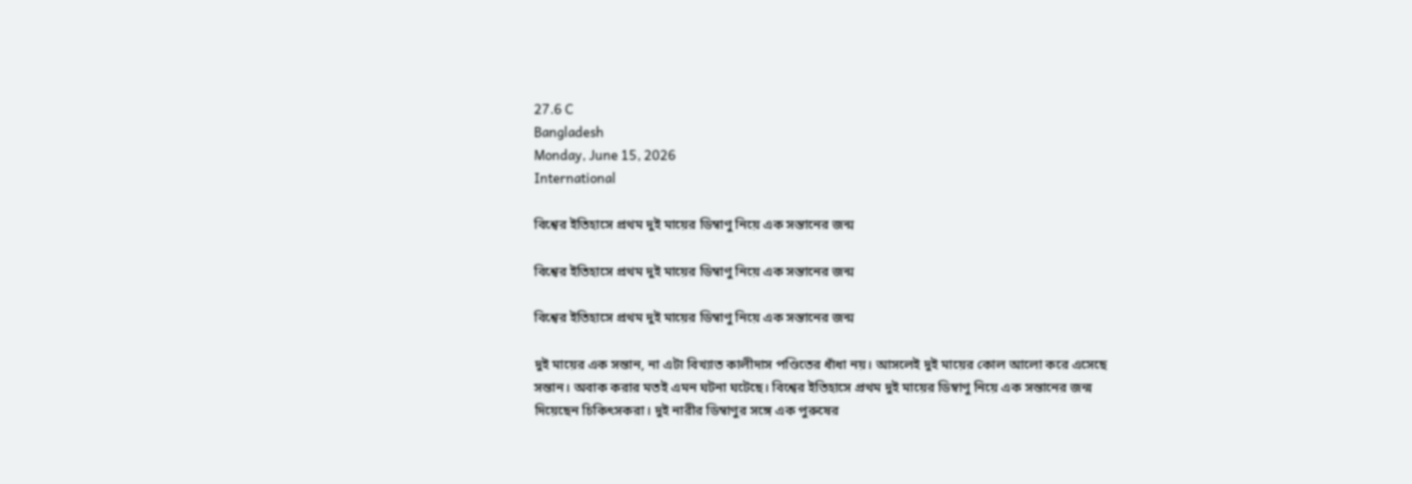27.6 C
Bangladesh
Monday, June 15, 2026
International

বিশ্বের ইতিহাসে প্রথম দুই মায়ের ডিম্বাণু নিয়ে এক সন্তানের জন্ম

বিশ্বের ইতিহাসে প্রথম দুই মায়ের ডিম্বাণু নিয়ে এক সন্তানের জন্ম

বিশ্বের ইতিহাসে প্রথম দুই মায়ের ডিম্বাণু নিয়ে এক সন্তানের জন্ম

দুই মায়ের এক সন্তান, না এটা বিখ্যাত কালীদাস পণ্ডিতের ধাঁধা নয়। আসলেই দুই মায়ের কোল আলো করে এসেছে সন্তান। অবাক করার মতই এমন ঘটনা ঘটেছে। বিশ্বের ইতিহাসে প্রথম দুই মায়ের ডিম্বাণু নিয়ে এক সন্তানের জন্ম দিয়েছেন চিকিৎসকরা। দুই নারীর ডিম্বাণুর সঙ্গে এক পুরুষের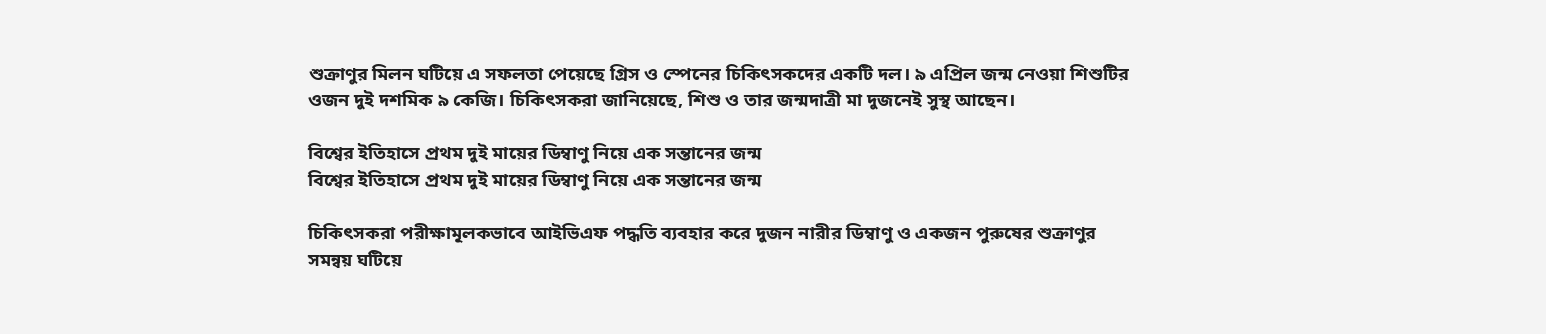শুক্রাণুর মিলন ঘটিয়ে এ সফলতা পেয়েছে গ্রিস ও স্পেনের চিকিৎসকদের একটি দল। ৯ এপ্রিল জন্ম নেওয়া শিশুটির ওজন দুই দশমিক ৯ কেজি। চিকিৎসকরা জানিয়েছে, শিশু ও তার জন্মদাত্রী মা দুজনেই সুস্থ আছেন।

বিশ্বের ইতিহাসে প্রথম দুই মায়ের ডিম্বাণু নিয়ে এক সন্তানের জন্ম
বিশ্বের ইতিহাসে প্রথম দুই মায়ের ডিম্বাণু নিয়ে এক সন্তানের জন্ম

চিকিৎসকরা পরীক্ষামূলকভাবে আইভিএফ পদ্ধতি ব্যবহার করে দুজন নারীর ডিম্বাণু ও একজন পুরুষের শুক্রাণুর সমন্বয় ঘটিয়ে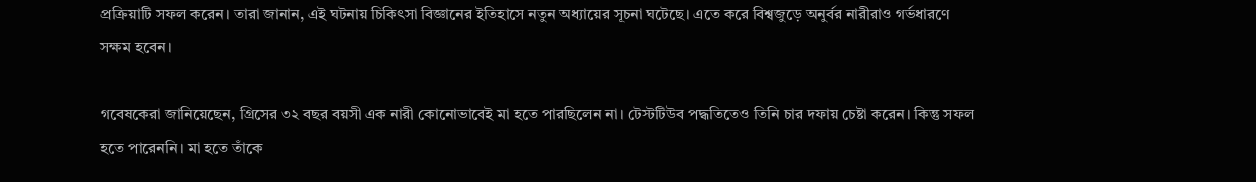প্রক্রিয়াটি সফল করেন। তারা জানান, এই ঘটনায় চিকিৎসা বিজ্ঞানের ইতিহাসে নতুন অধ্যায়ের সূচনা ঘটেছে। এতে করে বিশ্বজুড়ে অনুর্বর নারীরাও গর্ভধারণে সক্ষম হবেন।

গবেষকেরা জানিয়েছেন, গ্রিসের ৩২ বছর বয়সী এক নারী কোনোভাবেই মা হতে পারছিলেন না। টেস্টটিউব পদ্ধতিতেও তিনি চার দফায় চেষ্টা করেন। কিন্তু সফল হতে পারেননি। মা হতে তাঁকে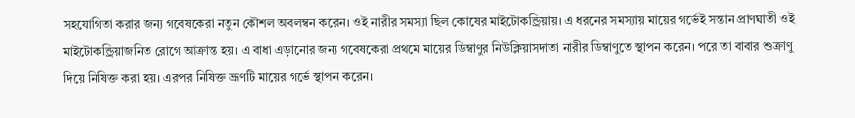সহযোগিতা করার জন্য গবেষকেরা নতুন কৌশল অবলম্বন করেন। ওই নারীর সমস্যা ছিল কোষের মাইটোকন্ড্রিয়ায়। এ ধরনের সমস্যায় মায়ের গর্ভেই সন্তান প্রাণঘাতী ওই মাইটোকন্ড্রিয়াজনিত রোগে আক্রান্ত হয়। এ বাধা এড়ানোর জন্য গবেষকেরা প্রথমে মায়ের ডিম্বাণুর নিউক্লিয়াসদাতা নারীর ডিম্বাণুতে স্থাপন করেন। পরে তা বাবার শুক্রাণু দিয়ে নিষিক্ত করা হয়। এরপর নিষিক্ত ভ্রূণটি মায়ের গর্ভে স্থাপন করেন।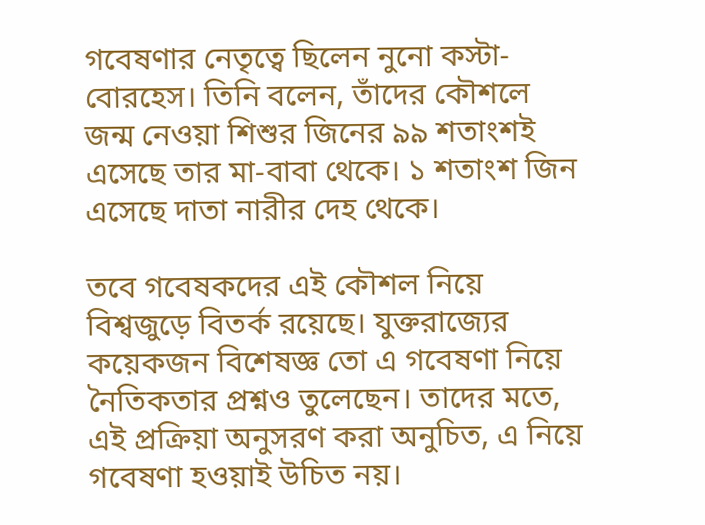গবেষণার নেতৃত্বে ছিলেন নুনো কস্টা-বোরহেস। তিনি বলেন, তাঁদের কৌশলে জন্ম নেওয়া শিশুর জিনের ৯৯ শতাংশই এসেছে তার মা-বাবা থেকে। ১ শতাংশ জিন এসেছে দাতা নারীর দেহ থেকে।

তবে গবেষকদের এই কৌশল নিয়ে বিশ্বজুড়ে বিতর্ক রয়েছে। যুক্তরাজ্যের কয়েকজন বিশেষজ্ঞ তো এ গবেষণা নিয়ে নৈতিকতার প্রশ্নও তুলেছেন। তাদের মতে, এই প্রক্রিয়া অনুসরণ করা অনুচিত, এ নিয়ে গবেষণা হওয়াই উচিত নয়।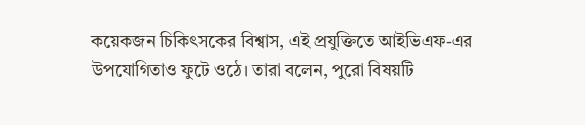কয়েকজন চিকিৎসকের বিশ্বাস, এই প্রযুক্তিতে আইভিএফ-এর উপযোগিতাও ফুটে ওঠে। তারা বলেন, পুরো বিষয়টি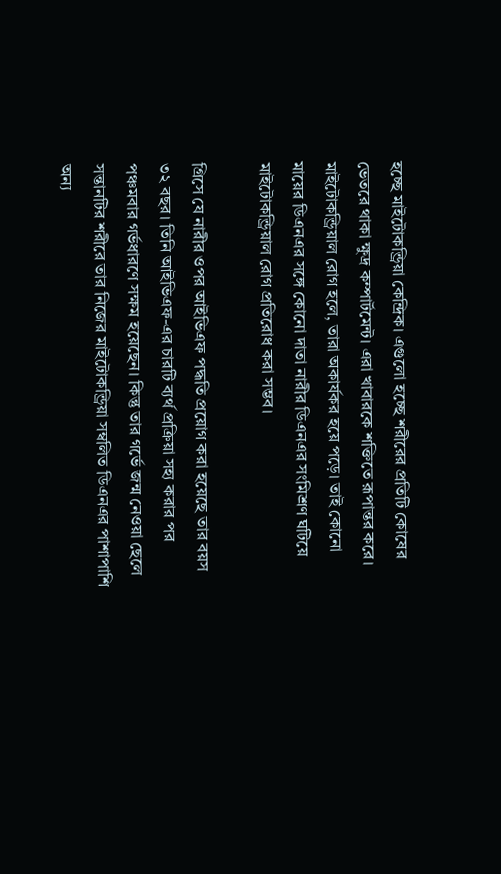হচ্ছে মাইটোকন্ড্রিয়া কেন্দ্রিক। এগুলো হচ্ছে শরীরের প্রতিটি কোষের ভেতরে থাকা ক্ষুদ্র কম্পার্টমেন্ট। এরা খাবারকে শক্তিতে রূপান্তর করে। মাইটোকন্ড্রিয়াল রোগ হলে, তারা অকার্যকর হয়ে পড়ে। তাই কোনো মায়ের ডিএনএর সঙ্গে কোনো দাতা নারীর ডিএনএর সংমিশ্রণ ঘটিয়ে মাইটোকন্ড্রিয়াল রোগ প্রতিরোধ করা সম্ভব।

গ্রিসে যে নারীর ওপর আইভিএফ পদ্ধতি প্রয়োগ করা হয়েছে তার বয়স ৩২ বছর। তিনি আইভিএফ-এর চারটি ব্যর্থ প্রক্রিয়া সহ্য করার পর পঞ্চমবার গর্ভধারণে সক্ষম হয়েছেন। কিন্তু তার গর্ভে জন্ম নেওয়া ছেলে সন্তানটির শরীরে তার নিজের মাইটোকন্ড্রিয়া সম্বলিত ডিএনএর পাশাপাশি অন্য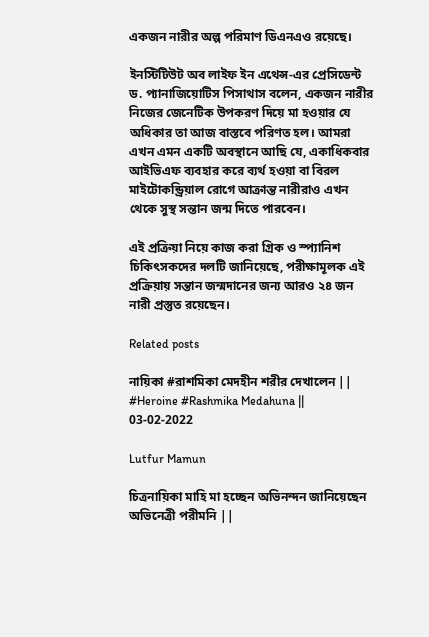একজন নারীর অল্প পরিমাণ ডিএনএও রয়েছে।

ইনস্টিটিউট অব লাইফ ইন এথেন্স-এর প্রেসিডেন্ট ড. প্যানাজিয়োটিস পিসাথাস বলেন, একজন নারীর নিজের জেনেটিক উপকরণ দিয়ে মা হওয়ার যে অধিকার তা আজ বাস্তবে পরিণত হল। আমরা এখন এমন একটি অবস্থানে আছি যে, একাধিকবার আইভিএফ ব্যবহার করে ব্যর্থ হওয়া বা বিরল মাইটোকন্ড্রিয়াল রোগে আক্রান্ত নারীরাও এখন থেকে সুস্থ সন্তান জন্ম দিতে পারবেন।

এই প্রক্রিয়া নিয়ে কাজ করা গ্রিক ও স্প্যানিশ চিকিৎসকদের দলটি জানিয়েছে, পরীক্ষামূলক এই প্রক্রিয়ায় সন্তান জন্মদানের জন্য আরও ২৪ জন নারী প্রস্তুত রয়েছেন।

Related posts

নায়িকা #রাশমিকা মেদহীন শরীর দেখালেন || #Heroine #Rashmika Medahuna || 03-02-2022

Lutfur Mamun

চিত্রনায়িকা মাহি মা হচ্ছেন অভিনন্দন জানিয়েছেন অভিনেত্রী পরীমনি ||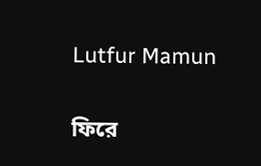Lutfur Mamun

ফিরে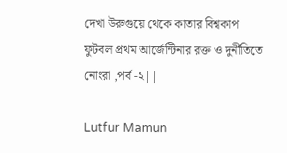দেখা উরুগুয়ে থেকে কাতার বিশ্বকাপ ফুটবল প্রথম আর্জেন্টিনার রক্ত ও দুর্নীতিতে নোংরা ,পর্ব -২||

Lutfur Mamun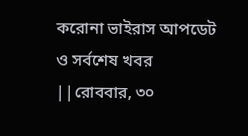করোনা ভাইরাস আপডেট ও সর্বশেষ খবর ||রোববার, ৩০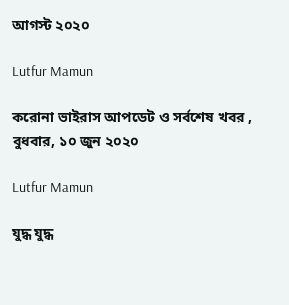আগস্ট ২০২০

Lutfur Mamun

করোনা ভাইরাস আপডেট ও সর্বশেষ খবর , বুধবার, ১০ জুন ২০২০

Lutfur Mamun

যুদ্ধ যুদ্ধ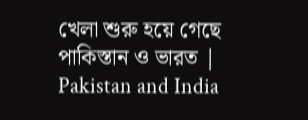খেলা শুরু হয়ে গেছে পাকিস্তান ও ভারত | Pakistan and India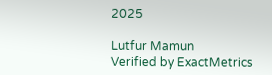2025

Lutfur Mamun
Verified by ExactMetrics